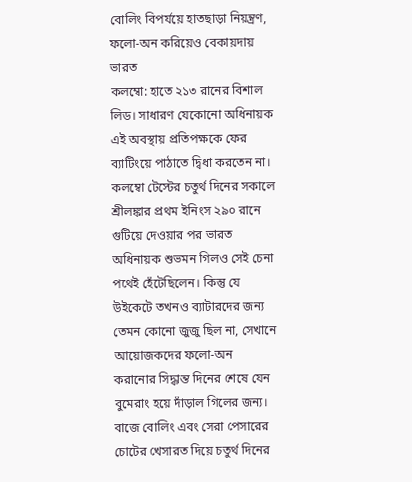বোলিং বিপর্যয়ে হাতছাড়া নিয়ন্ত্রণ, ফলো-অন করিয়েও বেকায়দায় ভারত
কলম্বো: হাতে ২১৩ রানের বিশাল লিড। সাধারণ যেকোনো অধিনায়ক এই অবস্থায় প্রতিপক্ষকে ফের ব্যাটিংয়ে পাঠাতে দ্বিধা করতেন না। কলম্বো টেস্টের চতুর্থ দিনের সকালে শ্রীলঙ্কার প্রথম ইনিংস ২৯০ রানে গুটিয়ে দেওয়ার পর ভারত অধিনায়ক শুভমন গিলও সেই চেনা পথেই হেঁটেছিলেন। কিন্তু যে উইকেটে তখনও ব্যাটারদের জন্য তেমন কোনো জুজু ছিল না, সেখানে আয়োজকদের ফলো-অন করানোর সিদ্ধান্ত দিনের শেষে যেন বুমেরাং হয়ে দাঁড়াল গিলের জন্য। বাজে বোলিং এবং সেরা পেসারের চোটের খেসারত দিয়ে চতুর্থ দিনের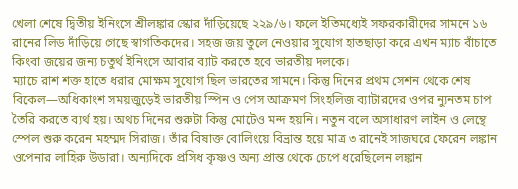খেলা শেষে দ্বিতীয় ইনিংসে শ্রীলঙ্কার স্কোর দাঁড়িয়েছে ২২৯/৬। ফলে ইতিমধ্যেই সফরকারীদের সামনে ১৬ রানের লিড দাঁড়িয়ে গেছে স্বাগতিকদের। সহজ জয় তুলে নেওয়ার সুযোগ হাতছাড়া করে এখন ম্যাচ বাঁচাতে কিংবা জয়ের জন্য চতুর্থ ইনিংসে আবার ব্যাট করতে হবে ভারতীয় দলকে।
ম্যাচে রাশ শক্ত হাতে ধরার মোক্ষম সুযোগ ছিল ভারতের সামনে। কিন্তু দিনের প্রথম সেশন থেকে শেষ বিকেল—অধিকাংশ সময়জুড়েই ভারতীয় স্পিন ও পেস আক্রমণ সিংহলিজ ব্যাটারদের ওপর ন্যুনতম চাপ তৈরি করতে ব্যর্থ হয়। অথচ দিনের শুরুটা কিন্তু মোটেও মন্দ হয়নি। নতুন বলে অসাধারণ লাইন ও লেন্থে স্পেল শুরু করেন মহম্মদ সিরাজ। তাঁর বিষাক্ত বোলিংয়ে বিভ্রান্ত হয়ে মাত্র ৩ রানেই সাজঘরে ফেরেন লঙ্কান ওপেনার লাহিরু উডারা। অন্যদিকে প্রসিধ কৃষ্ণও অন্য প্রান্ত থেকে চেপে ধরেছিলেন লঙ্কান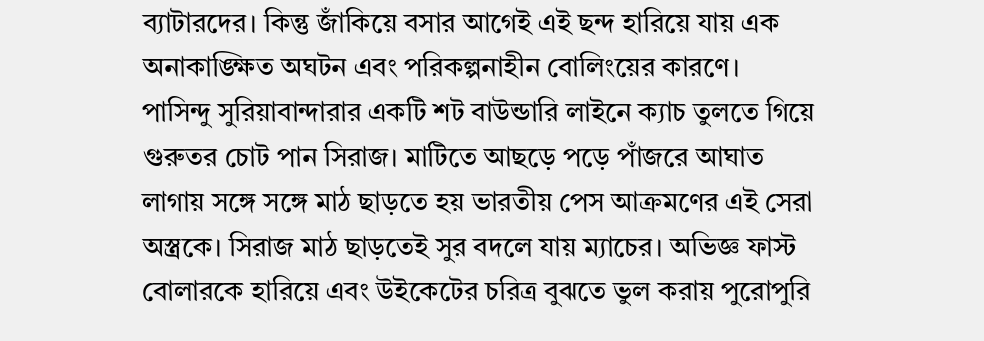ব্যাটারদের। কিন্তু জাঁকিয়ে বসার আগেই এই ছন্দ হারিয়ে যায় এক অনাকাঙ্ক্ষিত অঘটন এবং পরিকল্পনাহীন বোলিংয়ের কারণে।
পাসিন্দু সুরিয়াবান্দারার একটি শট বাউন্ডারি লাইনে ক্যাচ তুলতে গিয়ে গুরুতর চোট পান সিরাজ। মাটিতে আছড়ে পড়ে পাঁজরে আঘাত লাগায় সঙ্গে সঙ্গে মাঠ ছাড়তে হয় ভারতীয় পেস আক্রমণের এই সেরা অস্ত্রকে। সিরাজ মাঠ ছাড়তেই সুর বদলে যায় ম্যাচের। অভিজ্ঞ ফাস্ট বোলারকে হারিয়ে এবং উইকেটের চরিত্র বুঝতে ভুল করায় পুরোপুরি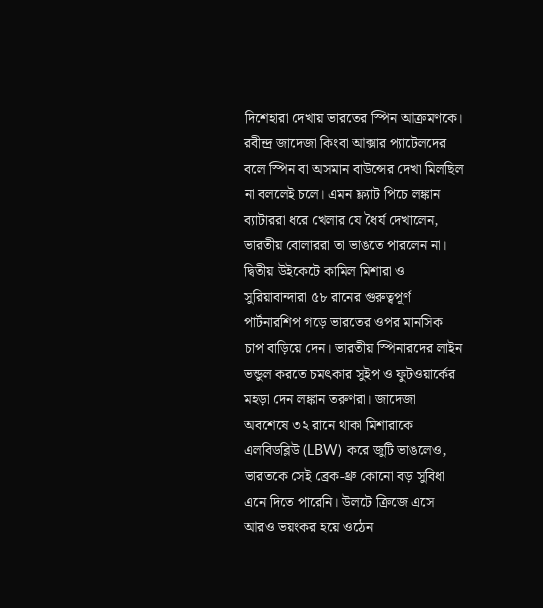দিশেহারা দেখায় ভারতের স্পিন আক্রমণকে। রবীন্দ্র জাদেজা কিংবা আক্সার প্যাটেলদের বলে স্পিন বা অসমান বাউন্সের দেখা মিলছিল না বললেই চলে। এমন ফ্ল্যাট পিচে লঙ্কান ব্যাটাররা ধরে খেলার যে ধৈর্য দেখালেন, ভারতীয় বোলাররা তা ভাঙতে পারলেন না।
দ্বিতীয় উইকেটে কামিল মিশারা ও সুরিয়াবান্দারা ৫৮ রানের গুরুত্বপূর্ণ পার্টনারশিপ গড়ে ভারতের ওপর মানসিক চাপ বাড়িয়ে দেন। ভারতীয় স্পিনারদের লাইন ভন্ডুল করতে চমৎকার সুইপ ও ফুটওয়ার্কের মহড়া দেন লঙ্কান তরুণরা। জাদেজা অবশেষে ৩২ রানে থাকা মিশারাকে এলবিডব্লিউ (LBW) করে জুটি ভাঙলেও, ভারতকে সেই ব্রেক-থ্রু কোনো বড় সুবিধা এনে দিতে পারেনি। উলটে ক্রিজে এসে আরও ভয়ংকর হয়ে ওঠেন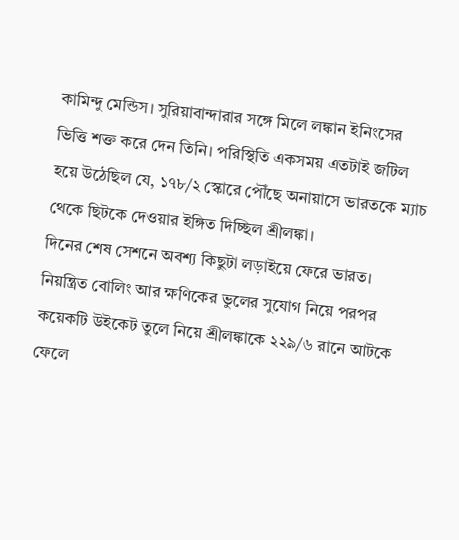কামিন্দু মেন্ডিস। সুরিয়াবান্দারার সঙ্গে মিলে লঙ্কান ইনিংসের ভিত্তি শক্ত করে দেন তিনি। পরিস্থিতি একসময় এতটাই জটিল হয়ে উঠেছিল যে, ১৭৮/২ স্কোরে পৌঁছে অনায়াসে ভারতকে ম্যাচ থেকে ছিটকে দেওয়ার ইঙ্গিত দিচ্ছিল শ্রীলঙ্কা।
দিনের শেষ সেশনে অবশ্য কিছুটা লড়াইয়ে ফেরে ভারত। নিয়ন্ত্রিত বোলিং আর ক্ষণিকের ভুলের সুযোগ নিয়ে পরপর কয়েকটি উইকেট তুলে নিয়ে শ্রীলঙ্কাকে ২২৯/৬ রানে আটকে ফেলে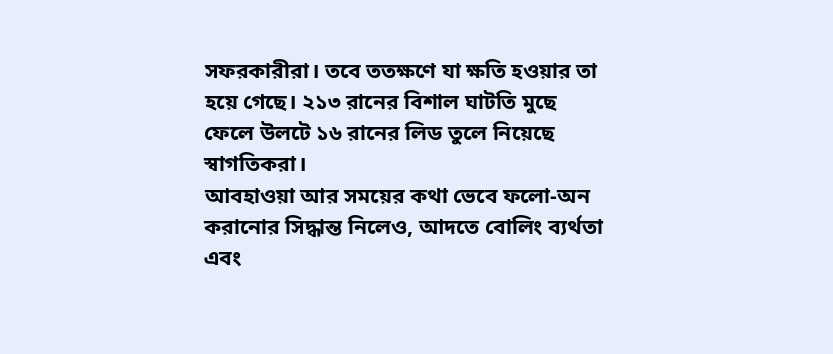সফরকারীরা। তবে ততক্ষণে যা ক্ষতি হওয়ার তা হয়ে গেছে। ২১৩ রানের বিশাল ঘাটতি মুছে ফেলে উলটে ১৬ রানের লিড তুলে নিয়েছে স্বাগতিকরা।
আবহাওয়া আর সময়ের কথা ভেবে ফলো-অন করানোর সিদ্ধান্ত নিলেও, আদতে বোলিং ব্যর্থতা এবং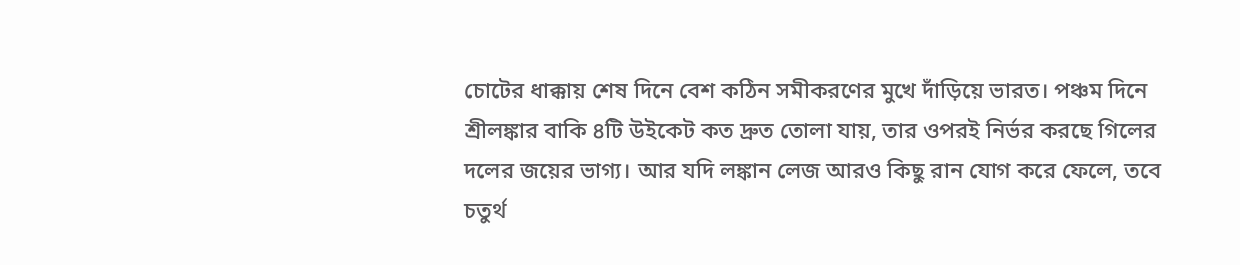চোটের ধাক্কায় শেষ দিনে বেশ কঠিন সমীকরণের মুখে দাঁড়িয়ে ভারত। পঞ্চম দিনে শ্রীলঙ্কার বাকি ৪টি উইকেট কত দ্রুত তোলা যায়, তার ওপরই নির্ভর করছে গিলের দলের জয়ের ভাগ্য। আর যদি লঙ্কান লেজ আরও কিছু রান যোগ করে ফেলে, তবে চতুর্থ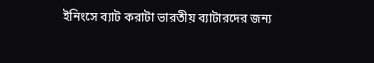ইনিংসে ব্যাট করাটা ভারতীয় ব্যাটারদের জন্য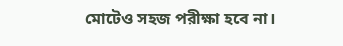মোটেও সহজ পরীক্ষা হবে না।